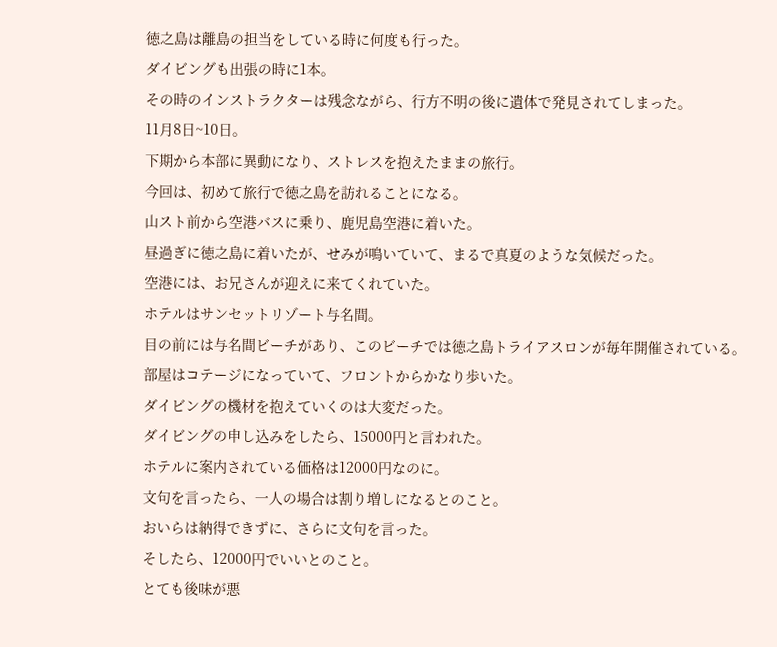徳之島は離島の担当をしている時に何度も行った。
ダイビングも出張の時に1本。
その時のインストラクターは残念ながら、行方不明の後に遺体で発見されてしまった。
11月8日~10日。
下期から本部に異動になり、ストレスを抱えたままの旅行。
今回は、初めて旅行で徳之島を訪れることになる。
山スト前から空港バスに乗り、鹿児島空港に着いた。
昼過ぎに徳之島に着いたが、せみが鳴いていて、まるで真夏のような気候だった。
空港には、お兄さんが迎えに来てくれていた。
ホテルはサンセットリゾート与名間。
目の前には与名間ビーチがあり、このビーチでは徳之島トライアスロンが毎年開催されている。
部屋はコテージになっていて、フロントからかなり歩いた。
ダイビングの機材を抱えていくのは大変だった。
ダイビングの申し込みをしたら、15000円と言われた。
ホテルに案内されている価格は12000円なのに。
文句を言ったら、一人の場合は割り増しになるとのこと。
おいらは納得できずに、さらに文句を言った。
そしたら、12000円でいいとのこと。
とても後味が悪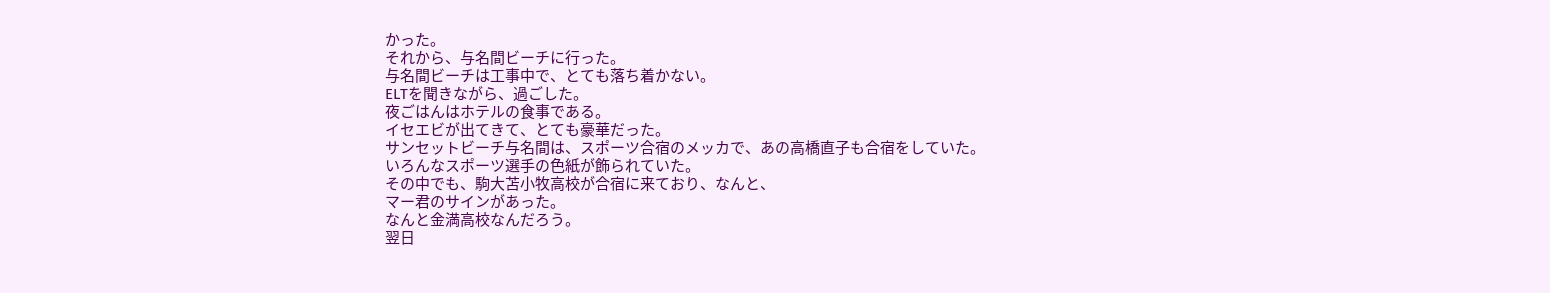かった。
それから、与名間ビーチに行った。
与名間ビーチは工事中で、とても落ち着かない。
ELTを聞きながら、過ごした。
夜ごはんはホテルの食事である。
イセエビが出てきて、とても豪華だった。
サンセットビーチ与名間は、スポーツ合宿のメッカで、あの高橋直子も合宿をしていた。
いろんなスポーツ選手の色紙が飾られていた。
その中でも、駒大苫小牧高校が合宿に来ており、なんと、
マー君のサインがあった。
なんと金満高校なんだろう。
翌日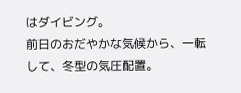はダイビング。
前日のおだやかな気候から、一転して、冬型の気圧配置。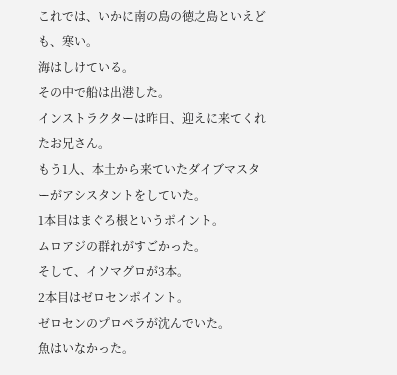これでは、いかに南の島の徳之島といえども、寒い。
海はしけている。
その中で船は出港した。
インストラクターは昨日、迎えに来てくれたお兄さん。
もう1人、本土から来ていたダイブマスターがアシスタントをしていた。
1本目はまぐろ根というポイント。
ムロアジの群れがすごかった。
そして、イソマグロが3本。
2本目はゼロセンポイント。
ゼロセンのプロペラが沈んでいた。
魚はいなかった。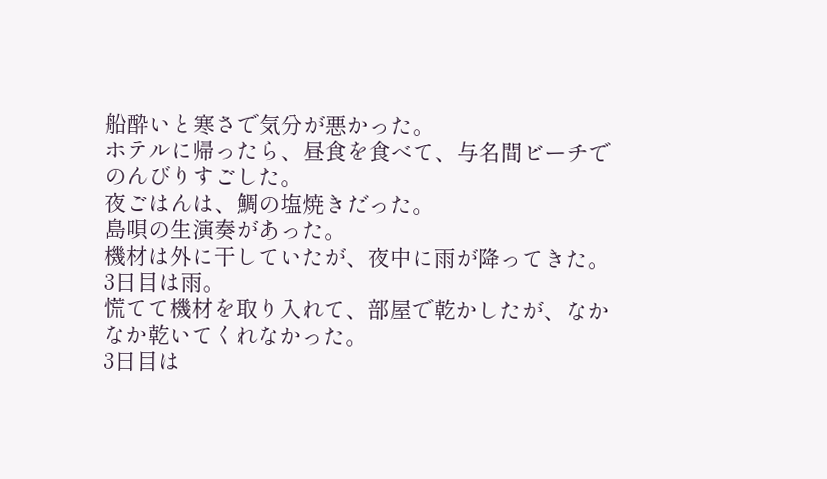船酔いと寒さで気分が悪かった。
ホテルに帰ったら、昼食を食べて、与名間ビーチでのんびりすごした。
夜ごはんは、鯛の塩焼きだった。
島唄の生演奏があった。
機材は外に干していたが、夜中に雨が降ってきた。
3日目は雨。
慌てて機材を取り入れて、部屋で乾かしたが、なかなか乾いてくれなかった。
3日目は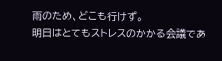雨のため、どこも行けず。
明日はとてもストレスのかかる会議であ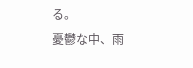る。
憂鬱な中、雨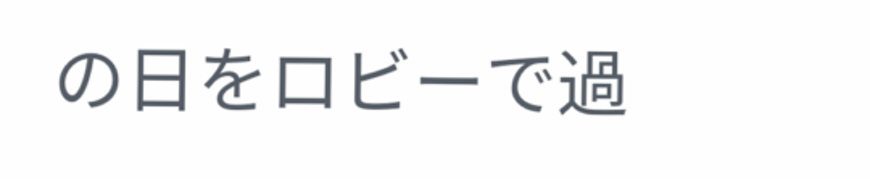の日をロビーで過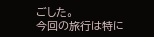ごした。
今回の旅行は特に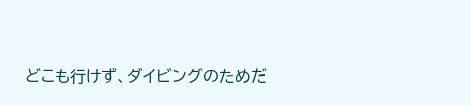どこも行けず、ダイビングのためだ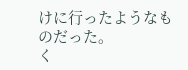けに行ったようなものだった。
く